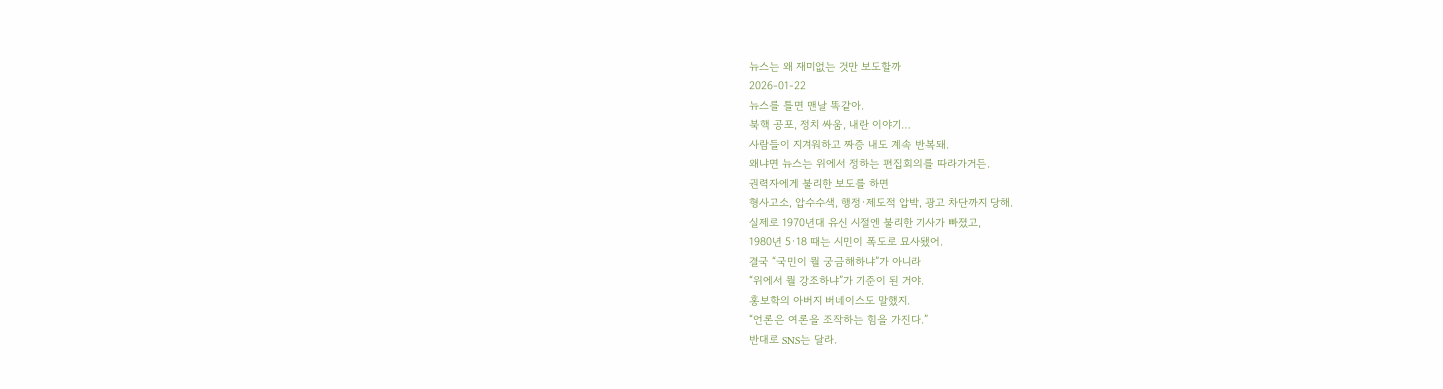뉴스는 왜 재미없는 것만 보도할까
2026-01-22
뉴스를 틀면 맨날 똑같아.
북핵 공포, 정치 싸움, 내란 이야기…
사람들이 지겨워하고 짜증 내도 계속 반복돼.
왜냐면 뉴스는 위에서 정하는 편집회의를 따라가거든.
권력자에게 불리한 보도를 하면
형사고소, 압수수색, 행정·제도적 압박, 광고 차단까지 당해.
실제로 1970년대 유신 시절엔 불리한 기사가 빠졌고,
1980년 5·18 때는 시민이 폭도로 묘사됐어.
결국 “국민이 뭘 궁금해하냐”가 아니라
“위에서 뭘 강조하냐”가 기준이 된 거야.
홍보학의 아버지 버네이스도 말했지.
“언론은 여론을 조작하는 힘을 가진다.”
반대로 SNS는 달라.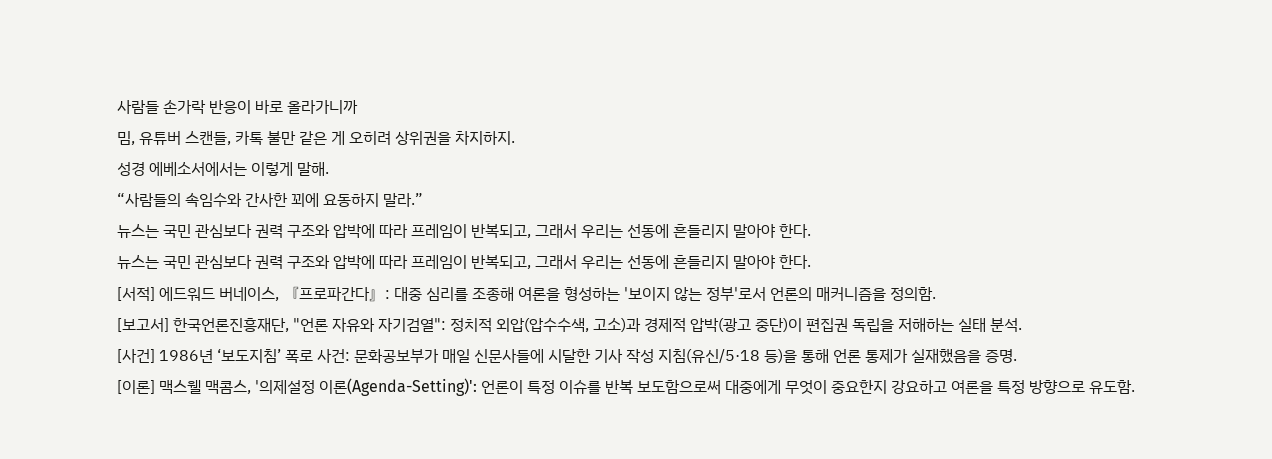사람들 손가락 반응이 바로 올라가니까
밈, 유튜버 스캔들, 카톡 불만 같은 게 오히려 상위권을 차지하지.
성경 에베소서에서는 이렇게 말해.
“사람들의 속임수와 간사한 꾀에 요동하지 말라.”
뉴스는 국민 관심보다 권력 구조와 압박에 따라 프레임이 반복되고, 그래서 우리는 선동에 흔들리지 말아야 한다.
뉴스는 국민 관심보다 권력 구조와 압박에 따라 프레임이 반복되고, 그래서 우리는 선동에 흔들리지 말아야 한다.
[서적] 에드워드 버네이스, 『프로파간다』: 대중 심리를 조종해 여론을 형성하는 '보이지 않는 정부'로서 언론의 매커니즘을 정의함.
[보고서] 한국언론진흥재단, "언론 자유와 자기검열": 정치적 외압(압수수색, 고소)과 경제적 압박(광고 중단)이 편집권 독립을 저해하는 실태 분석.
[사건] 1986년 ‘보도지침’ 폭로 사건: 문화공보부가 매일 신문사들에 시달한 기사 작성 지침(유신/5·18 등)을 통해 언론 통제가 실재했음을 증명.
[이론] 맥스웰 맥콤스, '의제설정 이론(Agenda-Setting)': 언론이 특정 이슈를 반복 보도함으로써 대중에게 무엇이 중요한지 강요하고 여론을 특정 방향으로 유도함.